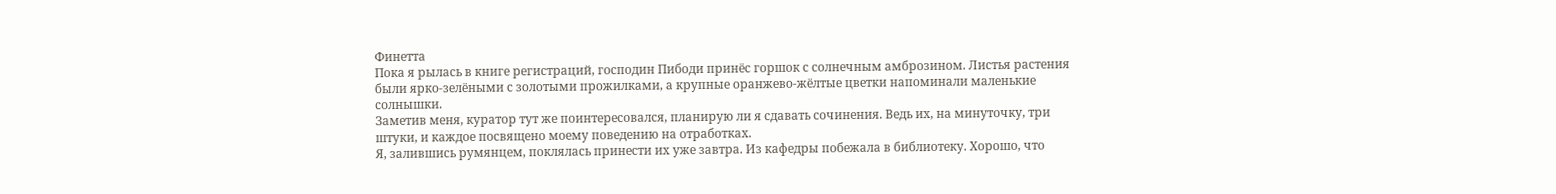Финетта
Пока я рылась в книге регистраций, господин Пибоди принёс горшок с солнечным амброзином. Листья растения были ярко-зелёными с золотыми прожилками, а крупные оранжево-жёлтые цветки напоминали маленькие солнышки.
Заметив меня, куратор тут же поинтересовался, планирую ли я сдавать сочинения. Ведь их, на минуточку, три штуки, и каждое посвящено моему поведению на отработках.
Я, залившись румянцем, поклялась принести их уже завтра. Из кафедры побежала в библиотеку. Хорошо, что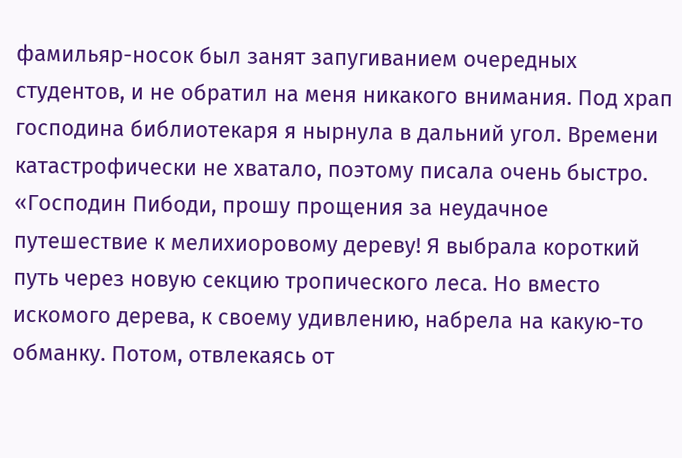фамильяр-носок был занят запугиванием очередных студентов, и не обратил на меня никакого внимания. Под храп господина библиотекаря я нырнула в дальний угол. Времени катастрофически не хватало, поэтому писала очень быстро.
«Господин Пибоди, прошу прощения за неудачное путешествие к мелихиоровому дереву! Я выбрала короткий путь через новую секцию тропического леса. Но вместо искомого дерева, к своему удивлению, набрела на какую-то обманку. Потом, отвлекаясь от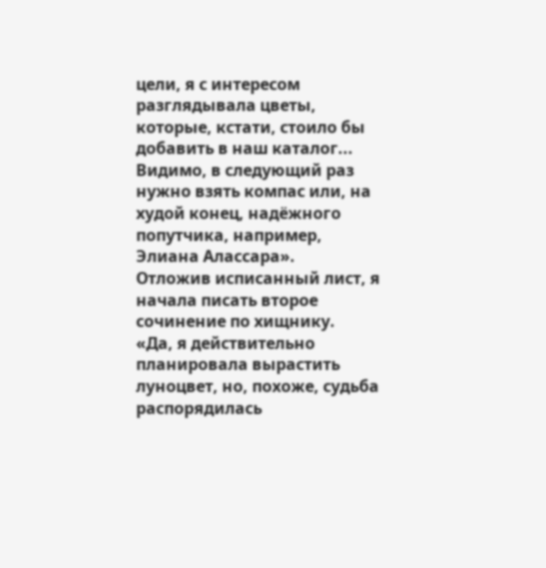цели, я с интересом разглядывала цветы, которые, кстати, стоило бы добавить в наш каталог... Видимо, в следующий раз нужно взять компас или, на худой конец, надёжного попутчика, например, Элиана Алассара».
Отложив исписанный лист, я начала писать второе сочинение по хищнику.
«Да, я действительно планировала вырастить луноцвет, но, похоже, судьба распорядилась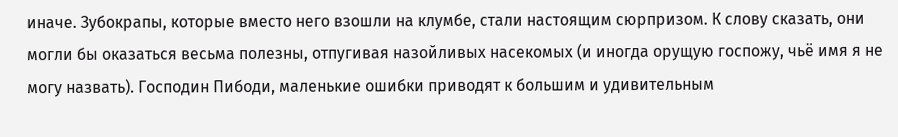иначе. Зубокрапы, которые вместо него взошли на клумбе, стали настоящим сюрпризом. К слову сказать, они могли бы оказаться весьма полезны, отпугивая назойливых насекомых (и иногда орущую госпожу, чьё имя я не могу назвать). Господин Пибоди, маленькие ошибки приводят к большим и удивительным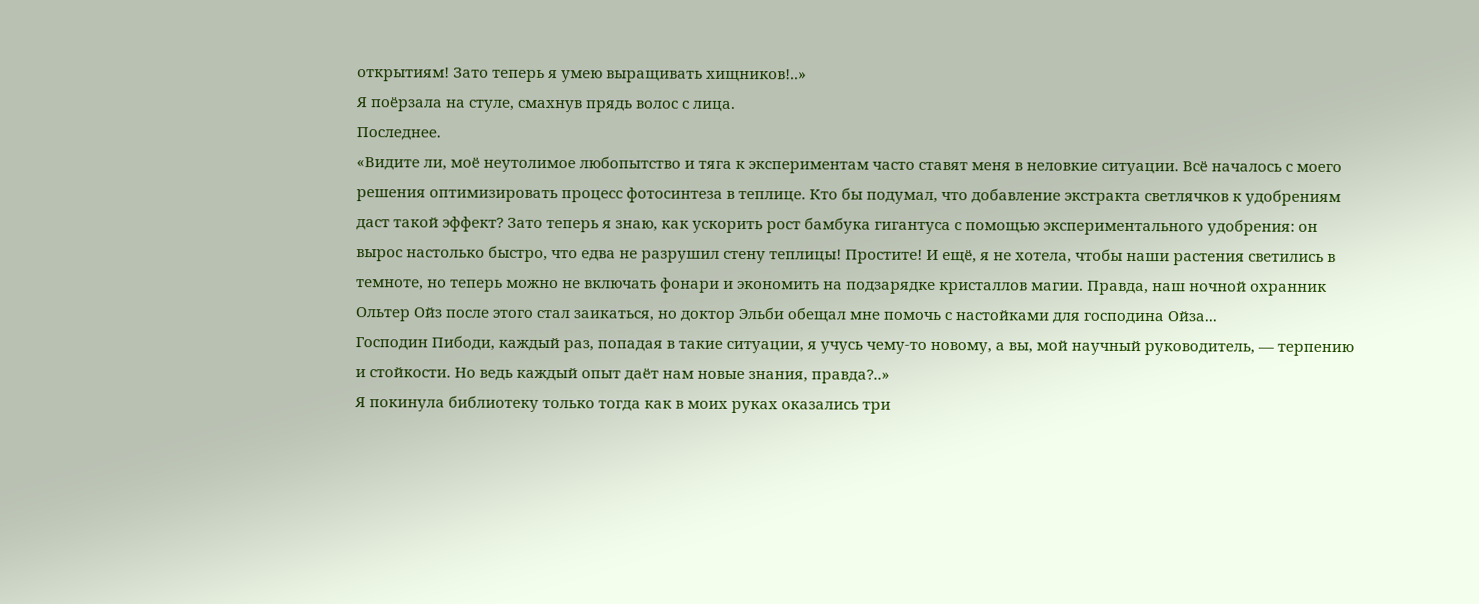открытиям! Зато теперь я умею выращивать хищников!..»
Я поёрзала на стуле, смахнув прядь волос с лица.
Последнее.
«Видите ли, моё неутолимое любопытство и тяга к экспериментам часто ставят меня в неловкие ситуации. Всё началось с моего решения оптимизировать процесс фотосинтеза в теплице. Кто бы подумал, что добавление экстракта светлячков к удобрениям даст такой эффект? Зато теперь я знаю, как ускорить рост бамбука гигантуса с помощью экспериментального удобрения: он вырос настолько быстро, что едва не разрушил стену теплицы! Простите! И ещё, я не хотела, чтобы наши растения светились в темноте, но теперь можно не включать фонари и экономить на подзарядке кристаллов магии. Правда, наш ночной охранник Ольтер Ойз после этого стал заикаться, но доктор Эльби обещал мне помочь с настойками для господина Ойза...
Господин Пибоди, каждый раз, попадая в такие ситуации, я учусь чему-то новому, а вы, мой научный руководитель, — терпению и стойкости. Но ведь каждый опыт даёт нам новые знания, правда?..»
Я покинула библиотеку только тогда как в моих руках оказались три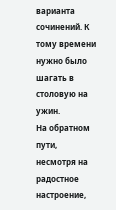варианта сочинений. К тому времени нужно было шагать в столовую на ужин.
На обратном пути, несмотря на радостное настроение,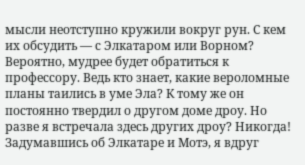мысли неотступно кружили вокруг рун. С кем их обсудить — с Элкатаром или Ворном? Вероятно, мудрее будет обратиться к профессору. Ведь кто знает, какие вероломные планы таились в уме Эла? К тому же он постоянно твердил о другом доме дроу. Но разве я встречала здесь других дроу? Никогда!
Задумавшись об Элкатаре и Мотэ, я вдруг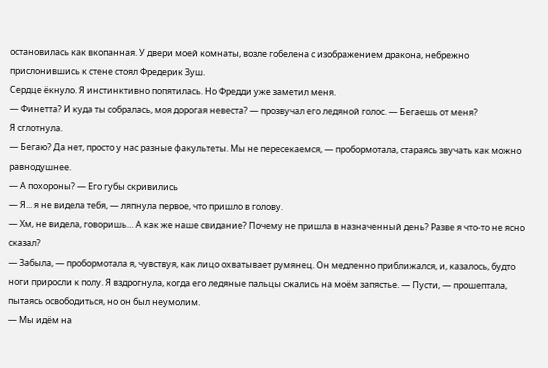остановилась как вкопанная. У двери моей комнаты, возле гобелена с изображением дракона, небрежно прислонившись к стене стоял Фредерик Зуш.
Сердце ёкнуло. Я инстинктивно попятилась. Но Фредди уже заметил меня.
— Финетта? И куда ты собралась, моя дорогая невеста? — прозвучал его ледяной голос. — Бегаешь от меня?
Я сглотнула.
— Бегаю? Да нет, просто у нас разные факультеты. Мы не пересекаемся, — пробормотала, стараясь звучать как можно равнодушнее.
— А похороны? — Его губы скривились
— Я... я не видела тебя, — ляпнула первое, что пришло в голову.
— Хм, не видела, говоришь… А как же наше свидание? Почему не пришла в назначенный день? Разве я что-то не ясно сказал?
— Забыла, — пробормотала я, чувствуя, как лицо охватывает румянец. Он медленно приближался, и, казалось, будто ноги приросли к полу. Я вздрогнула, когда его ледяные пальцы сжались на моём запястье. — Пусти, — прошептала, пытаясь освободиться, но он был неумолим.
— Мы идём на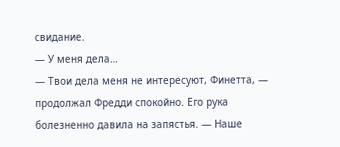свидание.
— У меня дела…
— Твои дела меня не интересуют, Финетта, — продолжал Фредди спокойно. Его рука болезненно давила на запястья. — Наше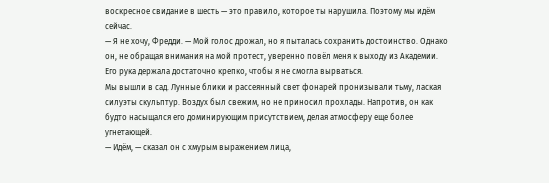воскресное свидание в шесть — это правило, которое ты нарушила. Поэтому мы идём сейчас.
— Я не хочу, Фредди. — Мой голос дрожал, но я пыталась сохранить достоинство. Однако он, не обращая внимания на мой протест, уверенно повёл меня к выходу из Академии. Его рука держала достаточно крепко, чтобы я не смогла вырваться.
Мы вышли в сад. Лунные блики и рассеянный свет фонарей пронизывали тьму, лаская силуэты скульптур. Воздух был свежим, но не приносил прохлады. Напротив, он как будто насыщался его доминирующим присутствием, делая атмосферу еще более угнетающей.
— Идём, — сказал он с хмурым выражением лица,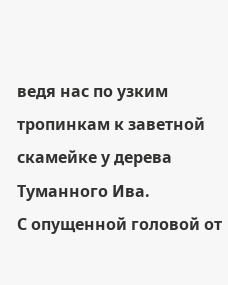ведя нас по узким тропинкам к заветной скамейке у дерева Туманного Ива.
С опущенной головой от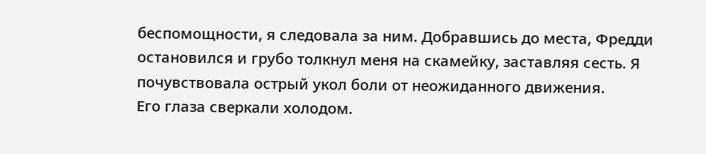беспомощности, я следовала за ним. Добравшись до места, Фредди остановился и грубо толкнул меня на скамейку, заставляя сесть. Я почувствовала острый укол боли от неожиданного движения.
Его глаза сверкали холодом.